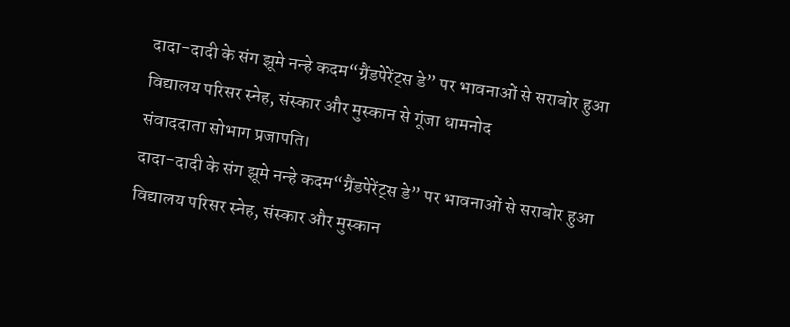दादा-दादी के संग झूमे नन्हे कदम“ग्रैंडपेरेंट्स डे” पर भावनाओं से सराबोर हुआ विद्यालय परिसर स्नेह, संस्कार और मुस्कान से गूंजा धामनोद
संवाददाता सोभाग प्रजापति।
दादा-दादी के संग झूमे नन्हे कदम“ग्रैंडपेरेंट्स डे” पर भावनाओं से सराबोर हुआ विद्यालय परिसर स्नेह, संस्कार और मुस्कान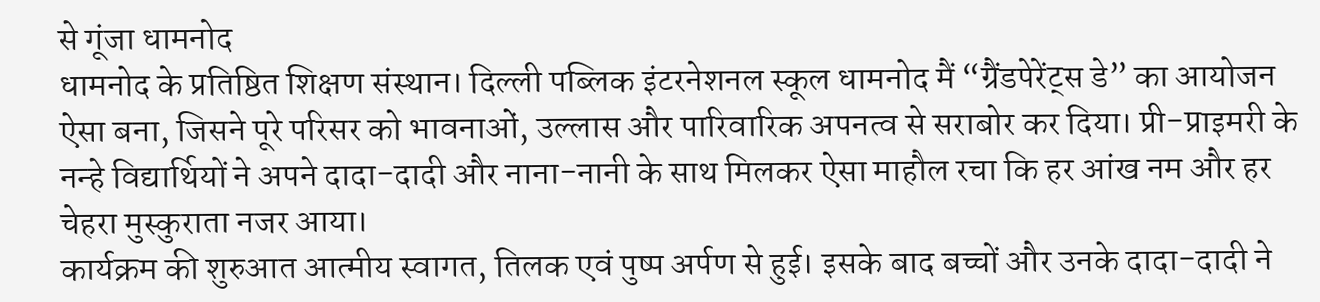से गूंजा धामनोद
धामनोद के प्रतिष्ठित शिक्षण संस्थान। दिल्ली पब्लिक इंटरनेशनल स्कूल धामनोद मैं “ग्रैंडपेरेंट्स डे” का आयोजन ऐसा बना, जिसने पूरे परिसर को भावनाओं, उल्लास और पारिवारिक अपनत्व से सराबोर कर दिया। प्री-प्राइमरी के नन्हे विद्यार्थियों ने अपने दादा-दादी और नाना-नानी के साथ मिलकर ऐसा माहौल रचा कि हर आंख नम और हर चेहरा मुस्कुराता नजर आया।
कार्यक्रम की शुरुआत आत्मीय स्वागत, तिलक एवं पुष्प अर्पण से हुई। इसके बाद बच्चों और उनके दादा-दादी ने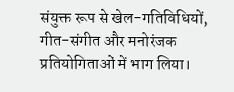संयुक्त रूप से खेल-गतिविधियों, गीत-संगीत और मनोरंजक प्रतियोगिताओं में भाग लिया।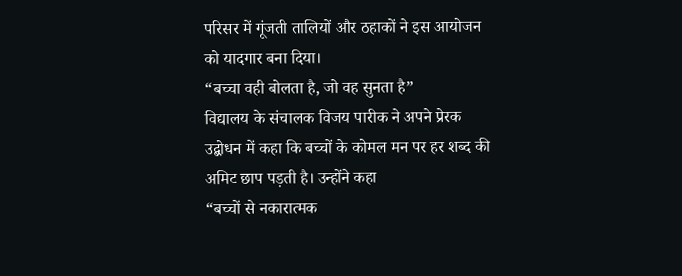परिसर में गूंजती तालियों और ठहाकों ने इस आयोजन को यादगार बना दिया।
“बच्चा वही बोलता है, जो वह सुनता है”
विद्यालय के संचालक विजय पारीक ने अपने प्रेरक उद्बोधन में कहा कि बच्चों के कोमल मन पर हर शब्द की अमिट छाप पड़ती है। उन्होंने कहा
“बच्चों से नकारात्मक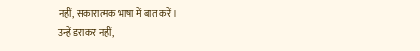नहीं, सकारात्मक भाषा में बात करें।
उन्हें डराकर नहीं,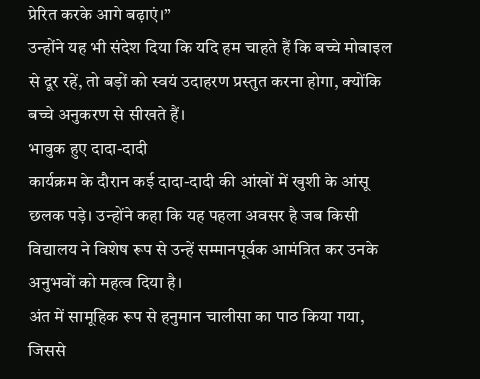प्रेरित करके आगे बढ़ाएं।”
उन्होंने यह भी संदेश दिया कि यदि हम चाहते हैं कि बच्चे मोबाइल से दूर रहें, तो बड़ों को स्वयं उदाहरण प्रस्तुत करना होगा, क्योंकि बच्चे अनुकरण से सीखते हैं।
भावुक हुए दादा-दादी
कार्यक्रम के दौरान कई दादा-दादी की आंखों में खुशी के आंसू छलक पड़े। उन्होंने कहा कि यह पहला अवसर है जब किसी विद्यालय ने विशेष रूप से उन्हें सम्मानपूर्वक आमंत्रित कर उनके अनुभवों को महत्व दिया है।
अंत में सामूहिक रूप से हनुमान चालीसा का पाठ किया गया, जिससे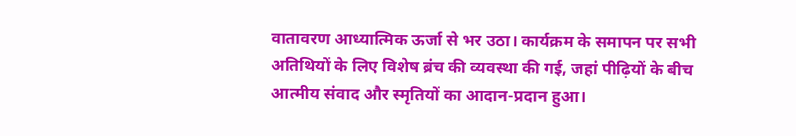वातावरण आध्यात्मिक ऊर्जा से भर उठा। कार्यक्रम के समापन पर सभी अतिथियों के लिए विशेष ब्रंच की व्यवस्था की गई, जहां पीढ़ियों के बीच आत्मीय संवाद और स्मृतियों का आदान-प्रदान हुआ।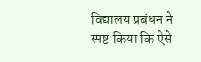विद्यालय प्रबंधन ने स्पष्ट किया कि ऐसे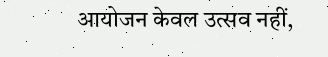आयोजन केवल उत्सव नहीं,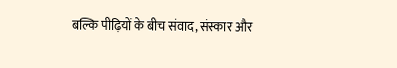बल्कि पीढ़ियों के बीच संवाद, संस्कार और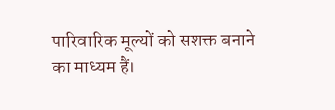पारिवारिक मूल्यों को सशक्त बनाने का माध्यम हैं।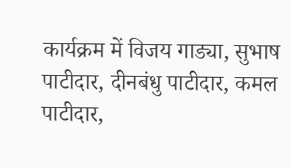कार्यक्रम में विजय गाड्या, सुभाष पाटीदार, दीनबंधु पाटीदार, कमल पाटीदार,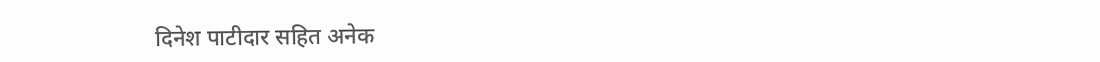दिनेश पाटीदार सहित अनेक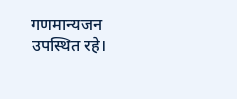गणमान्यजन उपस्थित रहे।